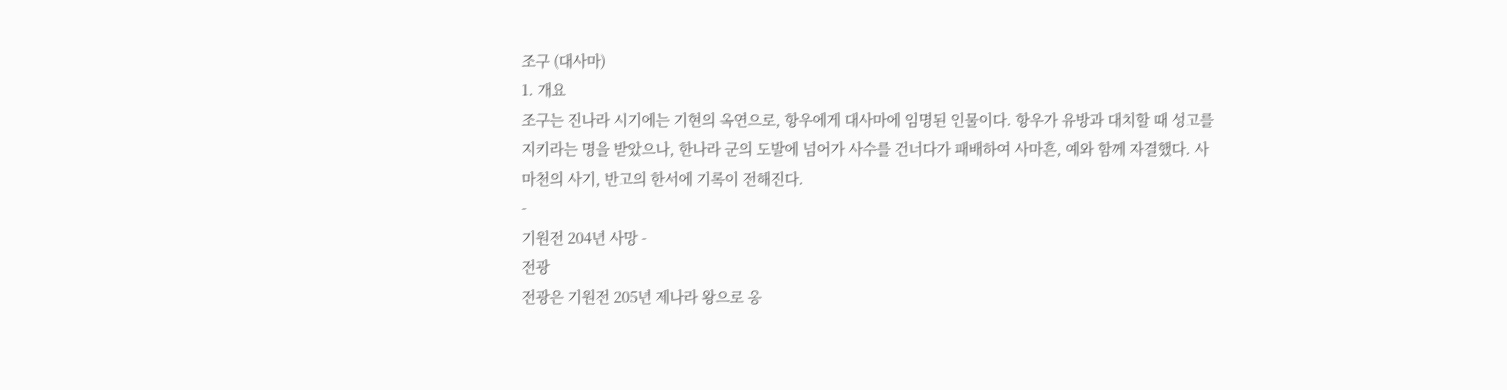조구 (대사마)
1. 개요
조구는 진나라 시기에는 기현의 옥연으로, 항우에게 대사마에 임명된 인물이다. 항우가 유방과 대치할 때 성고를 지키라는 명을 받았으나, 한나라 군의 도발에 넘어가 사수를 건너다가 패배하여 사마흔, 예와 함께 자결했다. 사마천의 사기, 반고의 한서에 기록이 전해진다.
-
기원전 204년 사망 -
전광
전광은 기원전 205년 제나라 왕으로 옹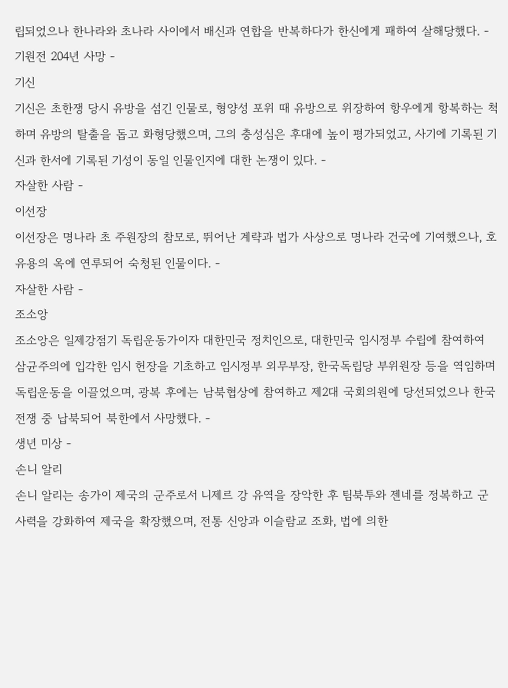립되었으나 한나라와 초나라 사이에서 배신과 연합을 반복하다가 한신에게 패하여 살해당했다. -
기원전 204년 사망 -
기신
기신은 초한쟁 당시 유방을 섬긴 인물로, 형양성 포위 때 유방으로 위장하여 항우에게 항복하는 척하며 유방의 탈출을 돕고 화형당했으며, 그의 충성심은 후대에 높이 평가되었고, 사기에 기록된 기신과 한서에 기록된 기성이 동일 인물인지에 대한 논쟁이 있다. -
자살한 사람 -
이선장
이선장은 명나라 초 주원장의 참모로, 뛰어난 계략과 법가 사상으로 명나라 건국에 기여했으나, 호유용의 옥에 연루되어 숙청된 인물이다. -
자살한 사람 -
조소앙
조소앙은 일제강점기 독립운동가이자 대한민국 정치인으로, 대한민국 임시정부 수립에 참여하여 삼균주의에 입각한 임시 헌장을 기초하고 임시정부 외무부장, 한국독립당 부위원장 등을 역임하며 독립운동을 이끌었으며, 광복 후에는 남북협상에 참여하고 제2대 국회의원에 당선되었으나 한국 전쟁 중 납북되어 북한에서 사망했다. -
생년 미상 -
손니 알리
손니 알리는 송가이 제국의 군주로서 니제르 강 유역을 장악한 후 팀북투와 젠네를 정복하고 군사력을 강화하여 제국을 확장했으며, 전통 신앙과 이슬람교 조화, 법에 의한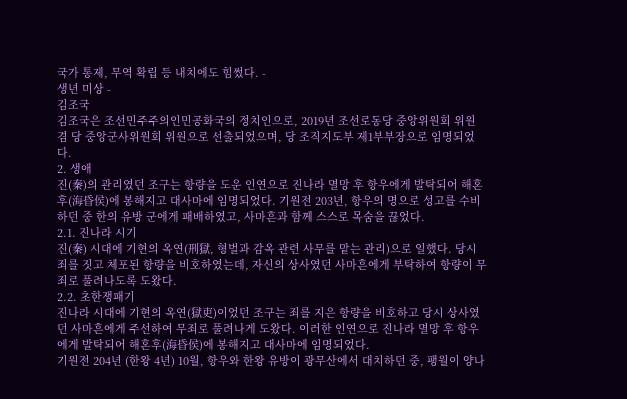국가 통제, 무역 확립 등 내치에도 힘썼다. -
생년 미상 -
김조국
김조국은 조선민주주의인민공화국의 정치인으로, 2019년 조선로동당 중앙위원회 위원 겸 당 중앙군사위원회 위원으로 선출되었으며, 당 조직지도부 제1부부장으로 임명되었다.
2. 생애
진(秦)의 관리였던 조구는 항량을 도운 인연으로 진나라 멸망 후 항우에게 발탁되어 해혼후(海昏侯)에 봉해지고 대사마에 임명되었다. 기원전 203년, 항우의 명으로 성고를 수비하던 중 한의 유방 군에게 패배하였고, 사마흔과 함께 스스로 목숨을 끊었다.
2.1. 진나라 시기
진(秦) 시대에 기현의 옥연(刑獄, 형벌과 감옥 관련 사무를 맡는 관리)으로 일했다. 당시 죄를 짓고 체포된 항량을 비호하였는데, 자신의 상사였던 사마흔에게 부탁하여 항량이 무죄로 풀려나도록 도왔다.
2.2. 초한쟁패기
진나라 시대에 기현의 옥연(獄吏)이었던 조구는 죄를 지은 항량을 비호하고 당시 상사였던 사마흔에게 주선하여 무죄로 풀려나게 도왔다. 이러한 인연으로 진나라 멸망 후 항우에게 발탁되어 해혼후(海昏侯)에 봉해지고 대사마에 임명되었다.
기원전 204년 (한왕 4년) 10월, 항우와 한왕 유방이 광무산에서 대치하던 중, 팽월이 양나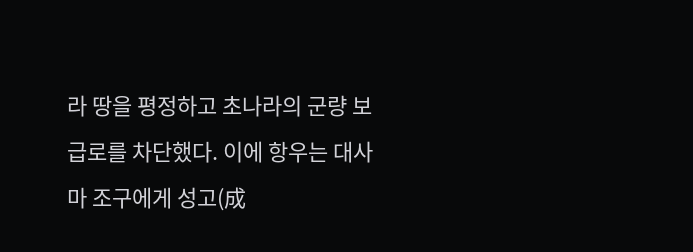라 땅을 평정하고 초나라의 군량 보급로를 차단했다. 이에 항우는 대사마 조구에게 성고(成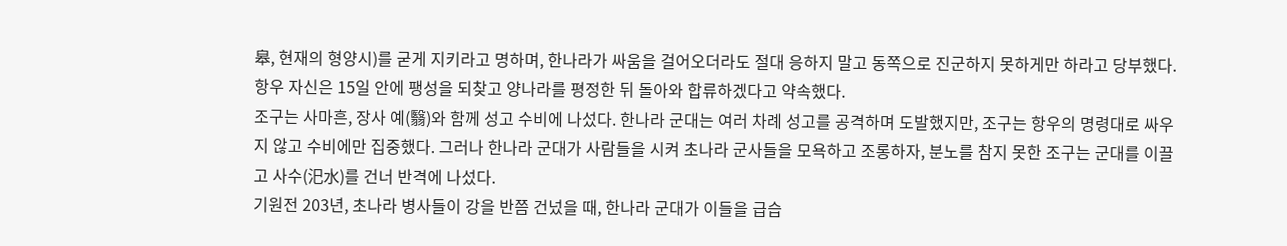皋, 현재의 형양시)를 굳게 지키라고 명하며, 한나라가 싸움을 걸어오더라도 절대 응하지 말고 동쪽으로 진군하지 못하게만 하라고 당부했다. 항우 자신은 15일 안에 팽성을 되찾고 양나라를 평정한 뒤 돌아와 합류하겠다고 약속했다.
조구는 사마흔, 장사 예(翳)와 함께 성고 수비에 나섰다. 한나라 군대는 여러 차례 성고를 공격하며 도발했지만, 조구는 항우의 명령대로 싸우지 않고 수비에만 집중했다. 그러나 한나라 군대가 사람들을 시켜 초나라 군사들을 모욕하고 조롱하자, 분노를 참지 못한 조구는 군대를 이끌고 사수(汜水)를 건너 반격에 나섰다.
기원전 203년, 초나라 병사들이 강을 반쯤 건넜을 때, 한나라 군대가 이들을 급습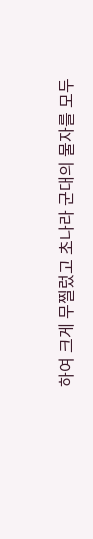하여 크게 무찔렀고 초나라 군대의 물자를 모두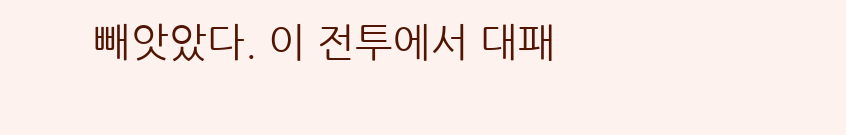빼앗았다. 이 전투에서 대패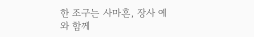한 조구는 사마흔, 장사 예와 함께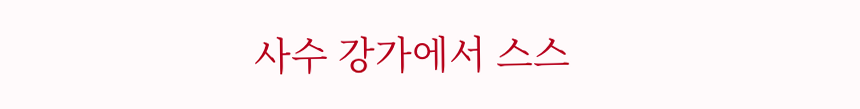사수 강가에서 스스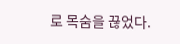로 목숨을 끊었다.